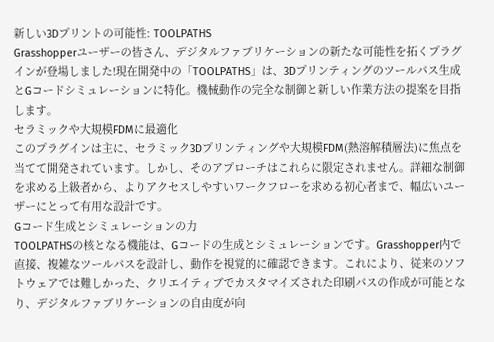新しい3Dプリントの可能性: TOOLPATHS
Grasshopperユーザーの皆さん、デジタルファブリケーションの新たな可能性を拓くプラグインが登場しました!現在開発中の「TOOLPATHS」は、3Dプリンティングのツールパス生成とGコードシミュレーションに特化。機械動作の完全な制御と新しい作業方法の提案を目指します。
セラミックや大規模FDMに最適化
このプラグインは主に、セラミック3Dプリンティングや大規模FDM(熱溶解積層法)に焦点を当てて開発されています。しかし、そのアプローチはこれらに限定されません。詳細な制御を求める上級者から、よりアクセスしやすいワークフローを求める初心者まで、幅広いユーザーにとって有用な設計です。
Gコード生成とシミュレーションの力
TOOLPATHSの核となる機能は、Gコードの生成とシミュレーションです。Grasshopper内で直接、複雑なツールパスを設計し、動作を視覚的に確認できます。これにより、従来のソフトウェアでは難しかった、クリエイティブでカスタマイズされた印刷パスの作成が可能となり、デジタルファブリケーションの自由度が向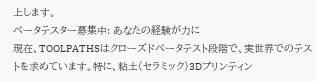上します。
ベータテスター募集中: あなたの経験が力に
現在、TOOLPATHSはクローズドベータテスト段階で、実世界でのテストを求めています。特に、粘土(セラミック)3Dプリンティン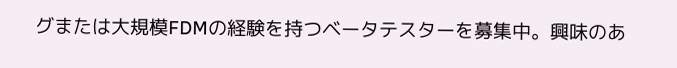グまたは大規模FDMの経験を持つベータテスターを募集中。興味のあ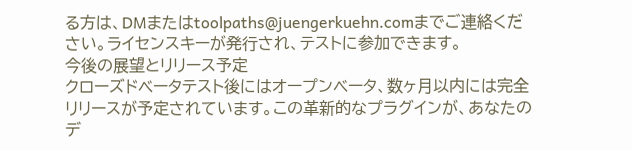る方は、DMまたはtoolpaths@juengerkuehn.comまでご連絡ください。ライセンスキーが発行され、テストに参加できます。
今後の展望とリリース予定
クローズドベータテスト後にはオープンベータ、数ヶ月以内には完全リリースが予定されています。この革新的なプラグインが、あなたのデ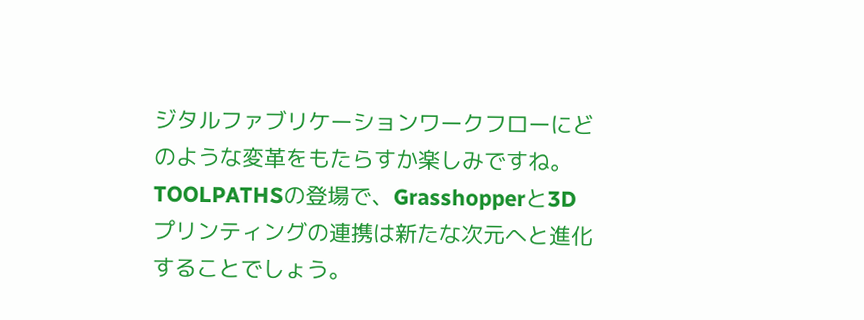ジタルファブリケーションワークフローにどのような変革をもたらすか楽しみですね。TOOLPATHSの登場で、Grasshopperと3Dプリンティングの連携は新たな次元へと進化することでしょう。